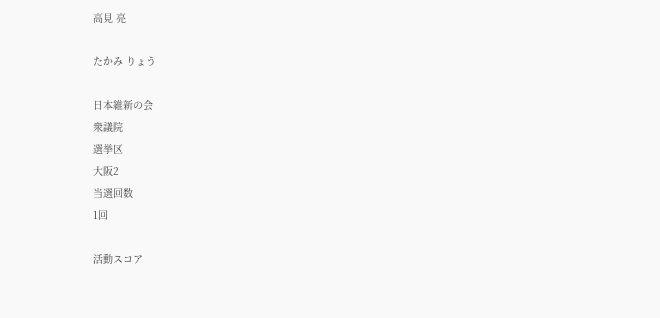高見 亮

たかみ りょう

日本維新の会
衆議院
選挙区
大阪2
当選回数
1回

活動スコア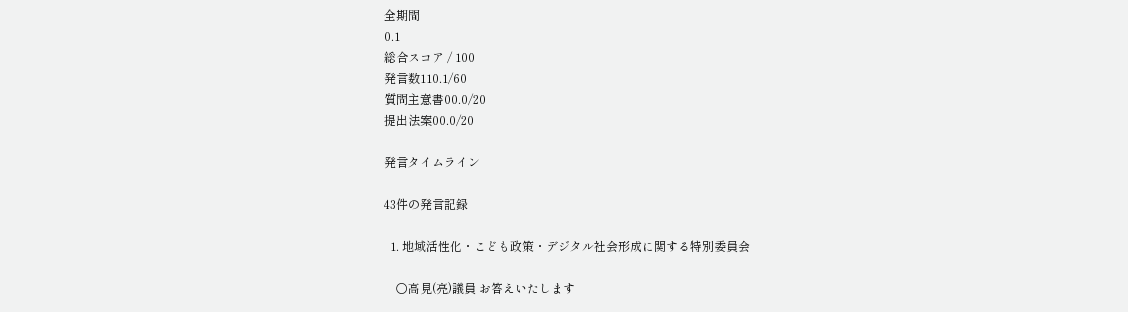全期間
0.1
総合スコア / 100
発言数110.1/60
質問主意書00.0/20
提出法案00.0/20

発言タイムライン

43件の発言記録

  1. 地域活性化・こども政策・デジタル社会形成に関する特別委員会

    ○高見(亮)議員 お答えいたします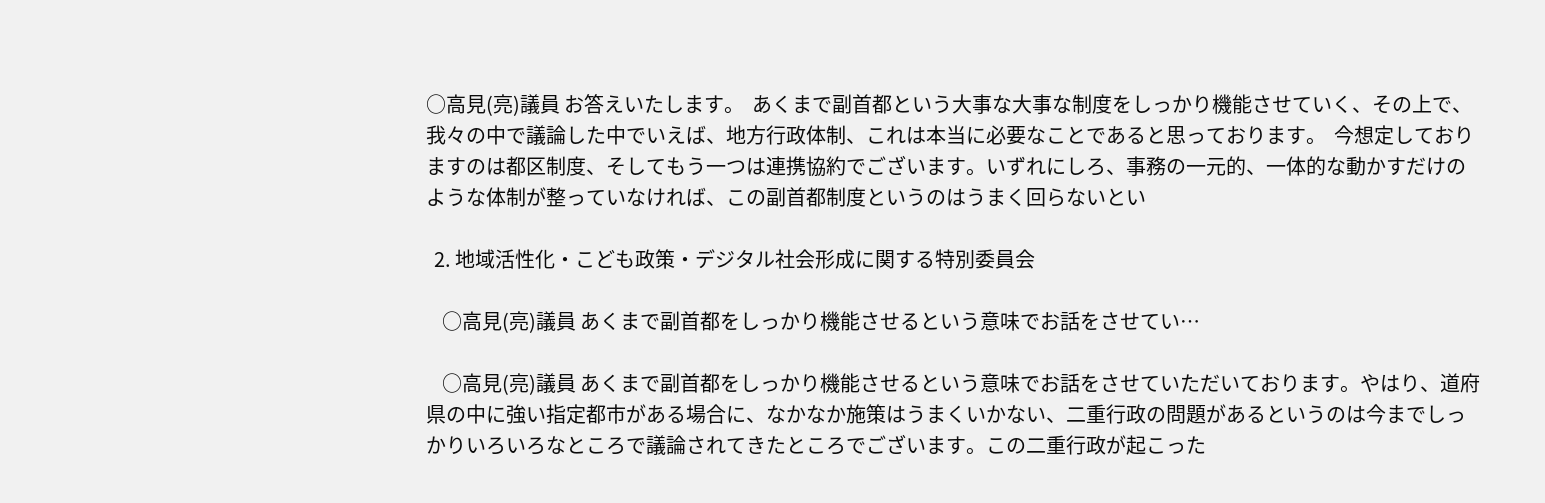○高見(亮)議員 お答えいたします。  あくまで副首都という大事な大事な制度をしっかり機能させていく、その上で、我々の中で議論した中でいえば、地方行政体制、これは本当に必要なことであると思っております。  今想定しておりますのは都区制度、そしてもう一つは連携協約でございます。いずれにしろ、事務の一元的、一体的な動かすだけのような体制が整っていなければ、この副首都制度というのはうまく回らないとい

  2. 地域活性化・こども政策・デジタル社会形成に関する特別委員会

    ○高見(亮)議員 あくまで副首都をしっかり機能させるという意味でお話をさせてい…

    ○高見(亮)議員 あくまで副首都をしっかり機能させるという意味でお話をさせていただいております。やはり、道府県の中に強い指定都市がある場合に、なかなか施策はうまくいかない、二重行政の問題があるというのは今までしっかりいろいろなところで議論されてきたところでございます。この二重行政が起こった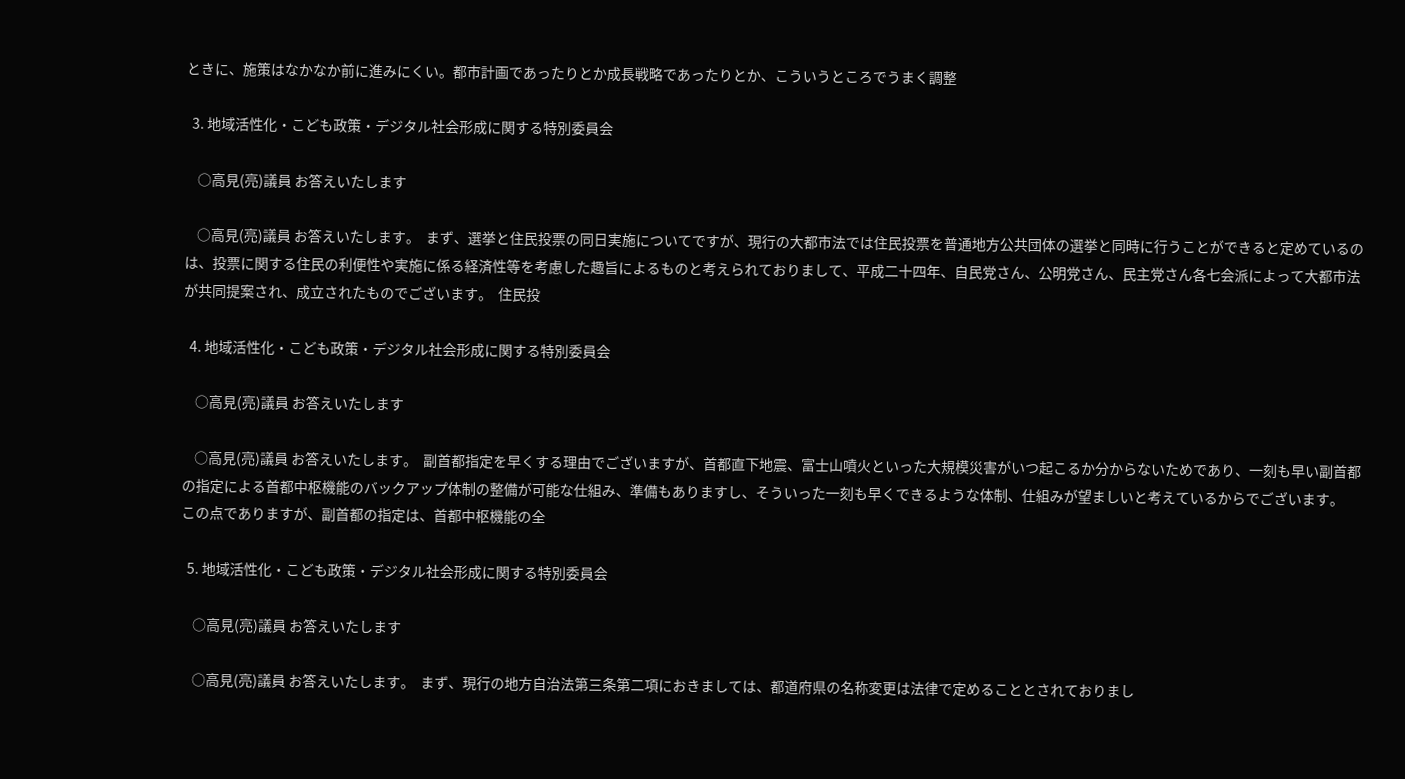ときに、施策はなかなか前に進みにくい。都市計画であったりとか成長戦略であったりとか、こういうところでうまく調整

  3. 地域活性化・こども政策・デジタル社会形成に関する特別委員会

    ○高見(亮)議員 お答えいたします

    ○高見(亮)議員 お答えいたします。  まず、選挙と住民投票の同日実施についてですが、現行の大都市法では住民投票を普通地方公共団体の選挙と同時に行うことができると定めているのは、投票に関する住民の利便性や実施に係る経済性等を考慮した趣旨によるものと考えられておりまして、平成二十四年、自民党さん、公明党さん、民主党さん各七会派によって大都市法が共同提案され、成立されたものでございます。  住民投

  4. 地域活性化・こども政策・デジタル社会形成に関する特別委員会

    ○高見(亮)議員 お答えいたします

    ○高見(亮)議員 お答えいたします。  副首都指定を早くする理由でございますが、首都直下地震、富士山噴火といった大規模災害がいつ起こるか分からないためであり、一刻も早い副首都の指定による首都中枢機能のバックアップ体制の整備が可能な仕組み、準備もありますし、そういった一刻も早くできるような体制、仕組みが望ましいと考えているからでございます。  この点でありますが、副首都の指定は、首都中枢機能の全

  5. 地域活性化・こども政策・デジタル社会形成に関する特別委員会

    ○高見(亮)議員 お答えいたします

    ○高見(亮)議員 お答えいたします。  まず、現行の地方自治法第三条第二項におきましては、都道府県の名称変更は法律で定めることとされておりまし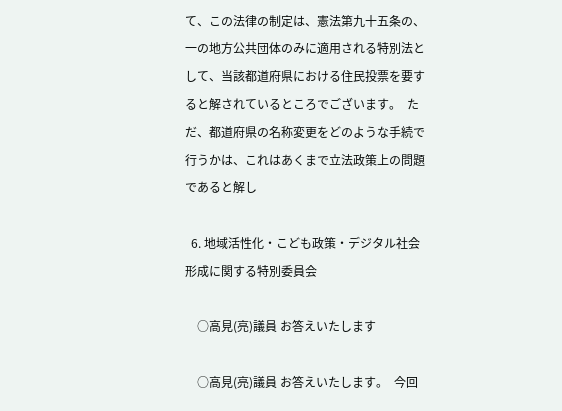て、この法律の制定は、憲法第九十五条の、一の地方公共団体のみに適用される特別法として、当該都道府県における住民投票を要すると解されているところでございます。  ただ、都道府県の名称変更をどのような手続で行うかは、これはあくまで立法政策上の問題であると解し

  6. 地域活性化・こども政策・デジタル社会形成に関する特別委員会

    ○高見(亮)議員 お答えいたします

    ○高見(亮)議員 お答えいたします。  今回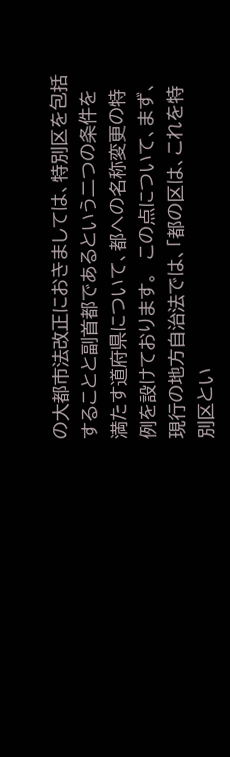の大都市法改正におきましては、特別区を包括することと副首都であるという二つの条件を満たす道府県について、都への名称変更の特例を設けております。  この点について、まず、現行の地方自治法では、「都の区は、これを特別区とい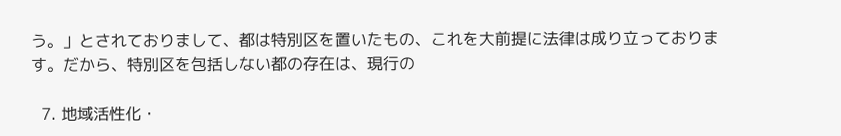う。」とされておりまして、都は特別区を置いたもの、これを大前提に法律は成り立っております。だから、特別区を包括しない都の存在は、現行の

  7. 地域活性化・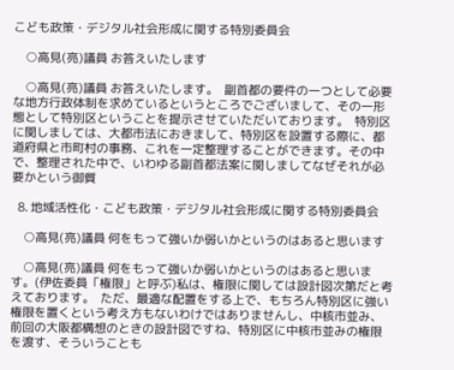こども政策・デジタル社会形成に関する特別委員会

    ○高見(亮)議員 お答えいたします

    ○高見(亮)議員 お答えいたします。  副首都の要件の一つとして必要な地方行政体制を求めているというところでございまして、その一形態として特別区ということを提示させていただいております。  特別区に関しましては、大都市法におきまして、特別区を設置する際に、都道府県と市町村の事務、これを一定整理することができます。その中で、整理された中で、いわゆる副首都法案に関しましてなぜそれが必要かという御質

  8. 地域活性化・こども政策・デジタル社会形成に関する特別委員会

    ○高見(亮)議員 何をもって強いか弱いかというのはあると思います

    ○高見(亮)議員 何をもって強いか弱いかというのはあると思います。(伊佐委員「権限」と呼ぶ)私は、権限に関しては設計図次第だと考えております。  ただ、最適な配置をする上で、もちろん特別区に強い権限を置くという考え方もないわけではありませんし、中核市並み、前回の大阪都構想のときの設計図ですね、特別区に中核市並みの権限を渡す、そういうことも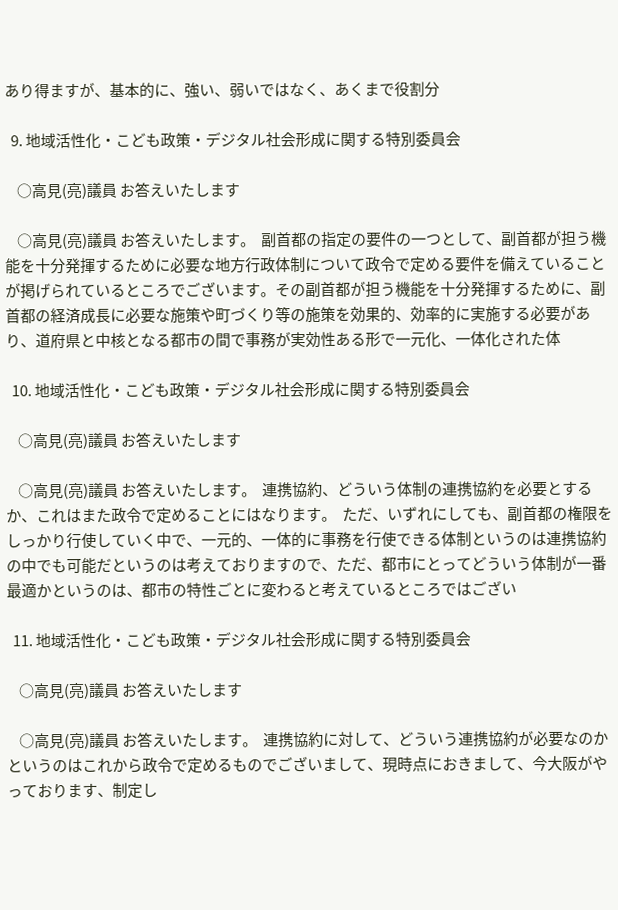あり得ますが、基本的に、強い、弱いではなく、あくまで役割分

  9. 地域活性化・こども政策・デジタル社会形成に関する特別委員会

    ○高見(亮)議員 お答えいたします

    ○高見(亮)議員 お答えいたします。  副首都の指定の要件の一つとして、副首都が担う機能を十分発揮するために必要な地方行政体制について政令で定める要件を備えていることが掲げられているところでございます。その副首都が担う機能を十分発揮するために、副首都の経済成長に必要な施策や町づくり等の施策を効果的、効率的に実施する必要があり、道府県と中核となる都市の間で事務が実効性ある形で一元化、一体化された体

  10. 地域活性化・こども政策・デジタル社会形成に関する特別委員会

    ○高見(亮)議員 お答えいたします

    ○高見(亮)議員 お答えいたします。  連携協約、どういう体制の連携協約を必要とするか、これはまた政令で定めることにはなります。  ただ、いずれにしても、副首都の権限をしっかり行使していく中で、一元的、一体的に事務を行使できる体制というのは連携協約の中でも可能だというのは考えておりますので、ただ、都市にとってどういう体制が一番最適かというのは、都市の特性ごとに変わると考えているところではござい

  11. 地域活性化・こども政策・デジタル社会形成に関する特別委員会

    ○高見(亮)議員 お答えいたします

    ○高見(亮)議員 お答えいたします。  連携協約に対して、どういう連携協約が必要なのかというのはこれから政令で定めるものでございまして、現時点におきまして、今大阪がやっております、制定し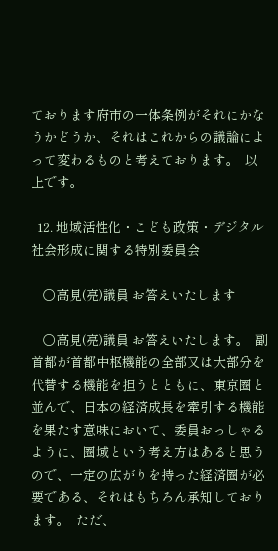ております府市の一体条例がそれにかなうかどうか、それはこれからの議論によって変わるものと考えております。  以上です。

  12. 地域活性化・こども政策・デジタル社会形成に関する特別委員会

    ○高見(亮)議員 お答えいたします

    ○高見(亮)議員 お答えいたします。  副首都が首都中枢機能の全部又は大部分を代替する機能を担うとともに、東京圏と並んで、日本の経済成長を牽引する機能を果たす意味において、委員おっしゃるように、圏域という考え方はあると思うので、一定の広がりを持った経済圏が必要である、それはもちろん承知しております。  ただ、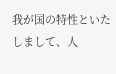我が国の特性といたしまして、人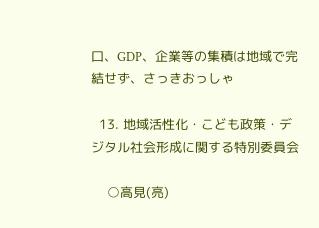口、GDP、企業等の集積は地域で完結せず、さっきおっしゃ

  13. 地域活性化・こども政策・デジタル社会形成に関する特別委員会

    ○高見(亮)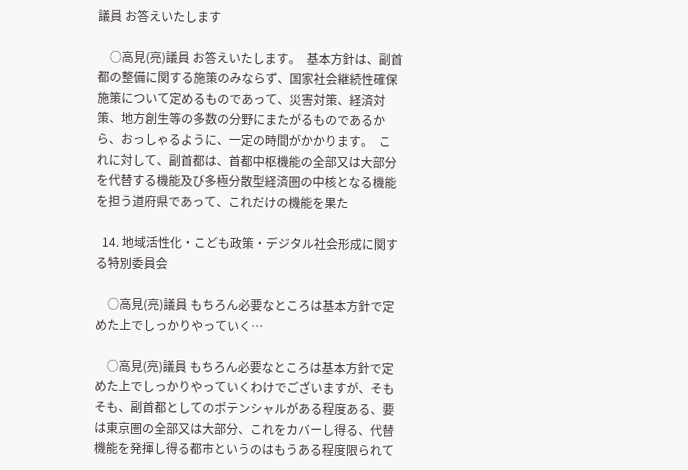議員 お答えいたします

    ○高見(亮)議員 お答えいたします。  基本方針は、副首都の整備に関する施策のみならず、国家社会継続性確保施策について定めるものであって、災害対策、経済対策、地方創生等の多数の分野にまたがるものであるから、おっしゃるように、一定の時間がかかります。  これに対して、副首都は、首都中枢機能の全部又は大部分を代替する機能及び多極分散型経済圏の中核となる機能を担う道府県であって、これだけの機能を果た

  14. 地域活性化・こども政策・デジタル社会形成に関する特別委員会

    ○高見(亮)議員 もちろん必要なところは基本方針で定めた上でしっかりやっていく…

    ○高見(亮)議員 もちろん必要なところは基本方針で定めた上でしっかりやっていくわけでございますが、そもそも、副首都としてのポテンシャルがある程度ある、要は東京圏の全部又は大部分、これをカバーし得る、代替機能を発揮し得る都市というのはもうある程度限られて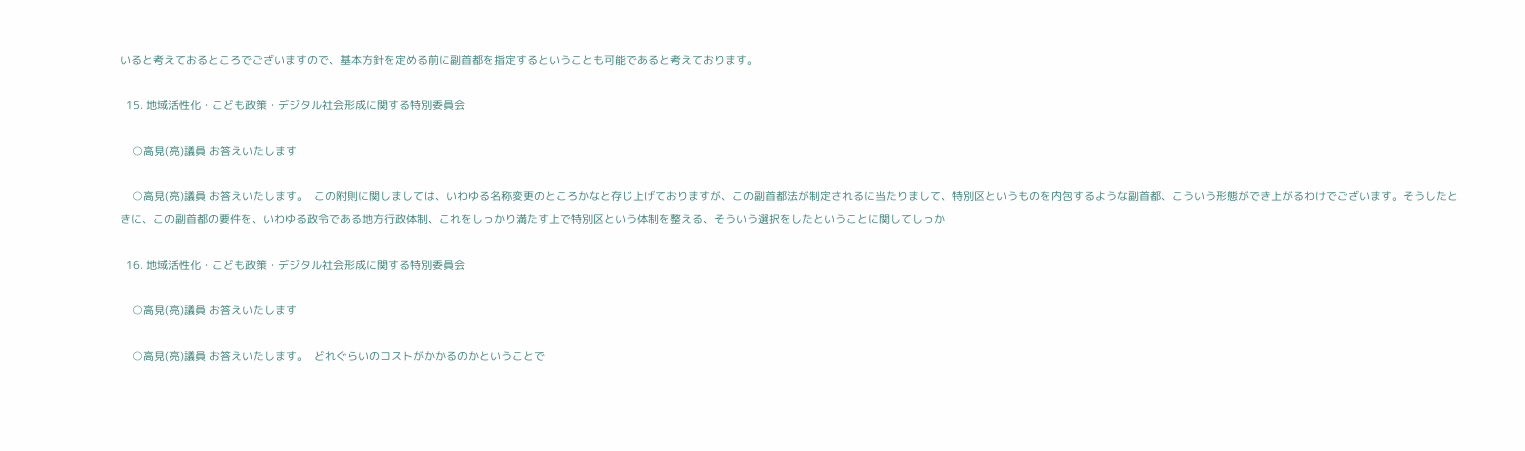いると考えておるところでございますので、基本方針を定める前に副首都を指定するということも可能であると考えております。

  15. 地域活性化・こども政策・デジタル社会形成に関する特別委員会

    ○高見(亮)議員 お答えいたします

    ○高見(亮)議員 お答えいたします。  この附則に関しましては、いわゆる名称変更のところかなと存じ上げておりますが、この副首都法が制定されるに当たりまして、特別区というものを内包するような副首都、こういう形態ができ上がるわけでございます。そうしたときに、この副首都の要件を、いわゆる政令である地方行政体制、これをしっかり満たす上で特別区という体制を整える、そういう選択をしたということに関してしっか

  16. 地域活性化・こども政策・デジタル社会形成に関する特別委員会

    ○高見(亮)議員 お答えいたします

    ○高見(亮)議員 お答えいたします。  どれぐらいのコストがかかるのかということで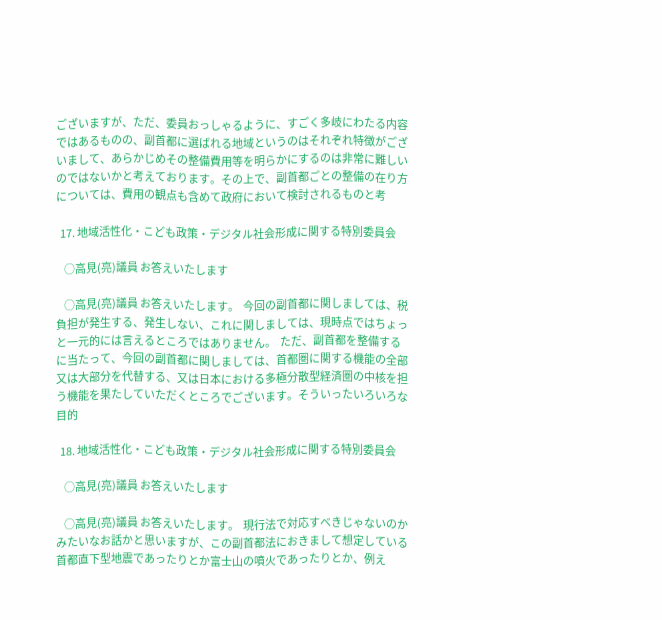ございますが、ただ、委員おっしゃるように、すごく多岐にわたる内容ではあるものの、副首都に選ばれる地域というのはそれぞれ特徴がございまして、あらかじめその整備費用等を明らかにするのは非常に難しいのではないかと考えております。その上で、副首都ごとの整備の在り方については、費用の観点も含めて政府において検討されるものと考

  17. 地域活性化・こども政策・デジタル社会形成に関する特別委員会

    ○高見(亮)議員 お答えいたします

    ○高見(亮)議員 お答えいたします。  今回の副首都に関しましては、税負担が発生する、発生しない、これに関しましては、現時点ではちょっと一元的には言えるところではありません。  ただ、副首都を整備するに当たって、今回の副首都に関しましては、首都圏に関する機能の全部又は大部分を代替する、又は日本における多極分散型経済圏の中核を担う機能を果たしていただくところでございます。そういったいろいろな目的

  18. 地域活性化・こども政策・デジタル社会形成に関する特別委員会

    ○高見(亮)議員 お答えいたします

    ○高見(亮)議員 お答えいたします。  現行法で対応すべきじゃないのかみたいなお話かと思いますが、この副首都法におきまして想定している首都直下型地震であったりとか富士山の噴火であったりとか、例え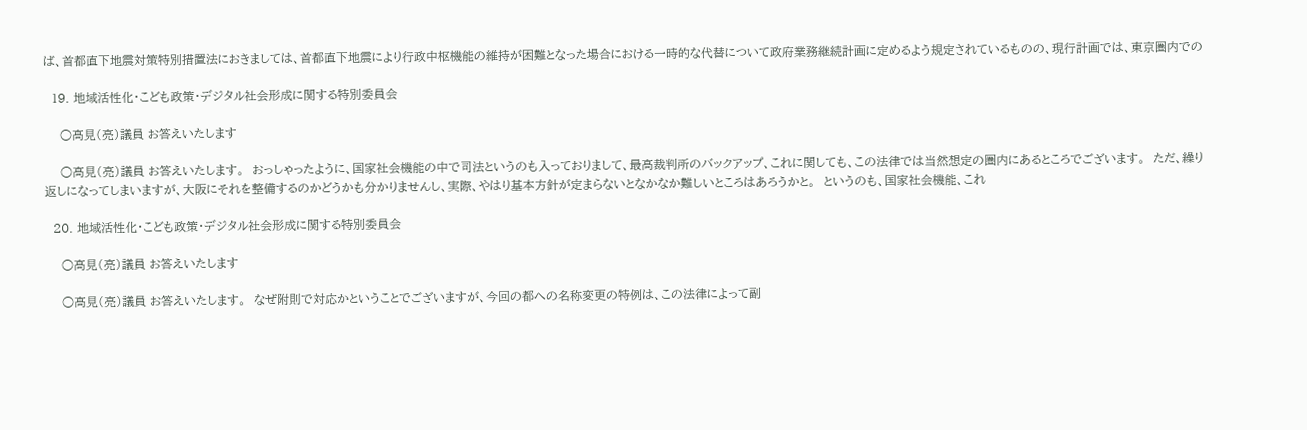ば、首都直下地震対策特別措置法におきましては、首都直下地震により行政中枢機能の維持が困難となった場合における一時的な代替について政府業務継続計画に定めるよう規定されているものの、現行計画では、東京圏内での

  19. 地域活性化・こども政策・デジタル社会形成に関する特別委員会

    ○高見(亮)議員 お答えいたします

    ○高見(亮)議員 お答えいたします。  おっしゃったように、国家社会機能の中で司法というのも入っておりまして、最高裁判所のバックアップ、これに関しても、この法律では当然想定の圏内にあるところでございます。  ただ、繰り返しになってしまいますが、大阪にそれを整備するのかどうかも分かりませんし、実際、やはり基本方針が定まらないとなかなか難しいところはあろうかと。  というのも、国家社会機能、これ

  20. 地域活性化・こども政策・デジタル社会形成に関する特別委員会

    ○高見(亮)議員 お答えいたします

    ○高見(亮)議員 お答えいたします。  なぜ附則で対応かということでございますが、今回の都への名称変更の特例は、この法律によって副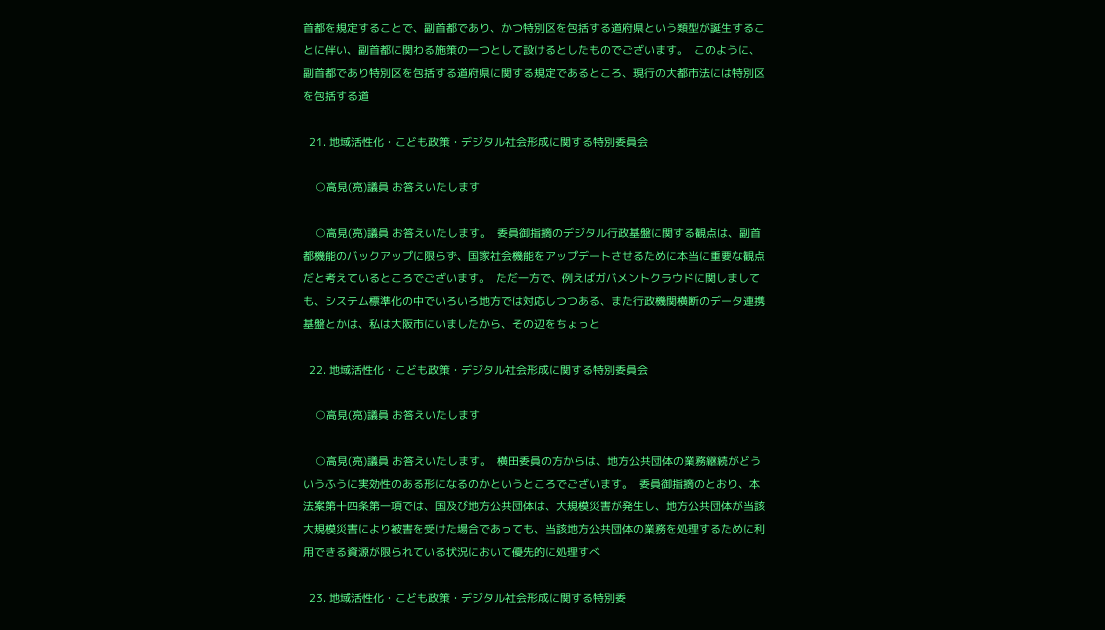首都を規定することで、副首都であり、かつ特別区を包括する道府県という類型が誕生することに伴い、副首都に関わる施策の一つとして設けるとしたものでございます。  このように、副首都であり特別区を包括する道府県に関する規定であるところ、現行の大都市法には特別区を包括する道

  21. 地域活性化・こども政策・デジタル社会形成に関する特別委員会

    ○高見(亮)議員 お答えいたします

    ○高見(亮)議員 お答えいたします。  委員御指摘のデジタル行政基盤に関する観点は、副首都機能のバックアップに限らず、国家社会機能をアップデートさせるために本当に重要な観点だと考えているところでございます。  ただ一方で、例えばガバメントクラウドに関しましても、システム標準化の中でいろいろ地方では対応しつつある、また行政機関横断のデータ連携基盤とかは、私は大阪市にいましたから、その辺をちょっと

  22. 地域活性化・こども政策・デジタル社会形成に関する特別委員会

    ○高見(亮)議員 お答えいたします

    ○高見(亮)議員 お答えいたします。  横田委員の方からは、地方公共団体の業務継続がどういうふうに実効性のある形になるのかというところでございます。  委員御指摘のとおり、本法案第十四条第一項では、国及び地方公共団体は、大規模災害が発生し、地方公共団体が当該大規模災害により被害を受けた場合であっても、当該地方公共団体の業務を処理するために利用できる資源が限られている状況において優先的に処理すべ

  23. 地域活性化・こども政策・デジタル社会形成に関する特別委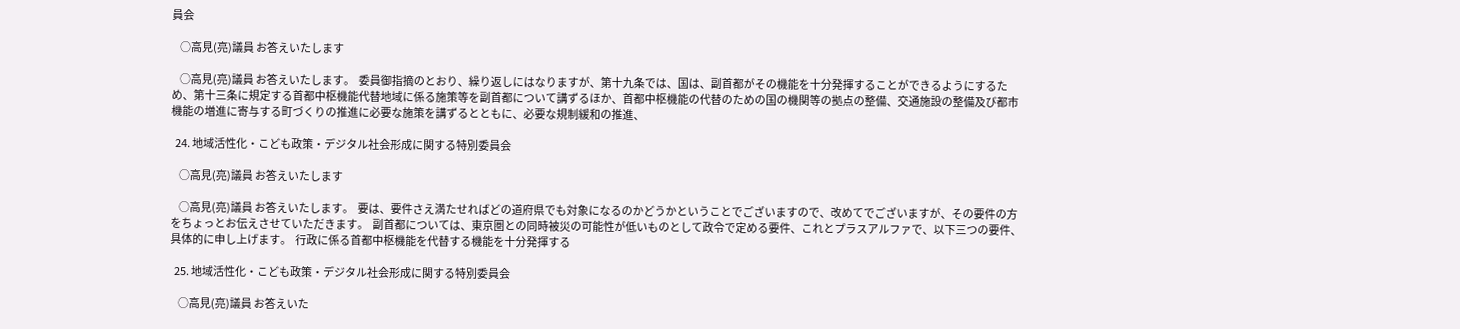員会

    ○高見(亮)議員 お答えいたします

    ○高見(亮)議員 お答えいたします。  委員御指摘のとおり、繰り返しにはなりますが、第十九条では、国は、副首都がその機能を十分発揮することができるようにするため、第十三条に規定する首都中枢機能代替地域に係る施策等を副首都について講ずるほか、首都中枢機能の代替のための国の機関等の拠点の整備、交通施設の整備及び都市機能の増進に寄与する町づくりの推進に必要な施策を講ずるとともに、必要な規制緩和の推進、

  24. 地域活性化・こども政策・デジタル社会形成に関する特別委員会

    ○高見(亮)議員 お答えいたします

    ○高見(亮)議員 お答えいたします。  要は、要件さえ満たせればどの道府県でも対象になるのかどうかということでございますので、改めてでございますが、その要件の方をちょっとお伝えさせていただきます。  副首都については、東京圏との同時被災の可能性が低いものとして政令で定める要件、これとプラスアルファで、以下三つの要件、具体的に申し上げます。  行政に係る首都中枢機能を代替する機能を十分発揮する

  25. 地域活性化・こども政策・デジタル社会形成に関する特別委員会

    ○高見(亮)議員 お答えいた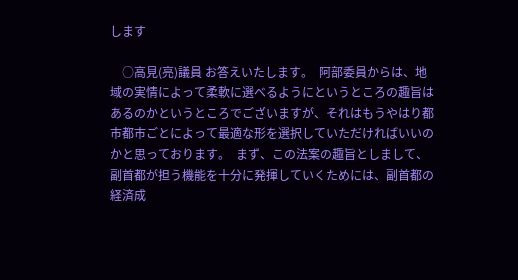します

    ○高見(亮)議員 お答えいたします。  阿部委員からは、地域の実情によって柔軟に選べるようにというところの趣旨はあるのかというところでございますが、それはもうやはり都市都市ごとによって最適な形を選択していただければいいのかと思っております。  まず、この法案の趣旨としまして、副首都が担う機能を十分に発揮していくためには、副首都の経済成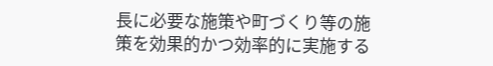長に必要な施策や町づくり等の施策を効果的かつ効率的に実施する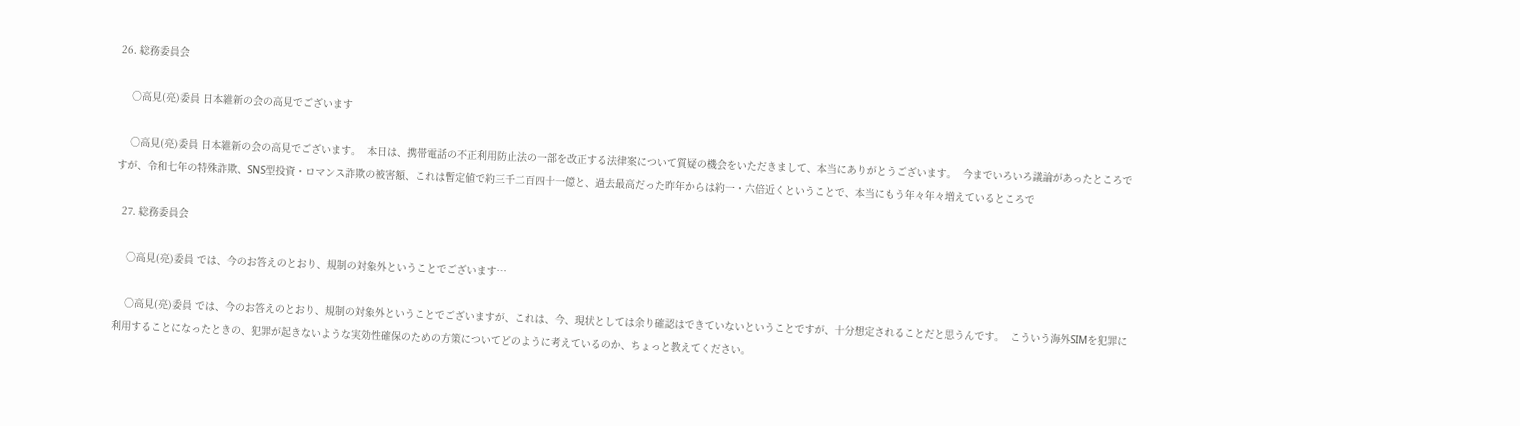26. 総務委員会

    ○高見(亮)委員 日本維新の会の高見でございます

    ○高見(亮)委員 日本維新の会の高見でございます。  本日は、携帯電話の不正利用防止法の一部を改正する法律案について質疑の機会をいただきまして、本当にありがとうございます。  今までいろいろ議論があったところですが、令和七年の特殊詐欺、SNS型投資・ロマンス詐欺の被害額、これは暫定値で約三千二百四十一億と、過去最高だった昨年からは約一・六倍近くということで、本当にもう年々年々増えているところで

  27. 総務委員会

    ○高見(亮)委員 では、今のお答えのとおり、規制の対象外ということでございます…

    ○高見(亮)委員 では、今のお答えのとおり、規制の対象外ということでございますが、これは、今、現状としては余り確認はできていないということですが、十分想定されることだと思うんです。  こういう海外SIMを犯罪に利用することになったときの、犯罪が起きないような実効性確保のための方策についてどのように考えているのか、ちょっと教えてください。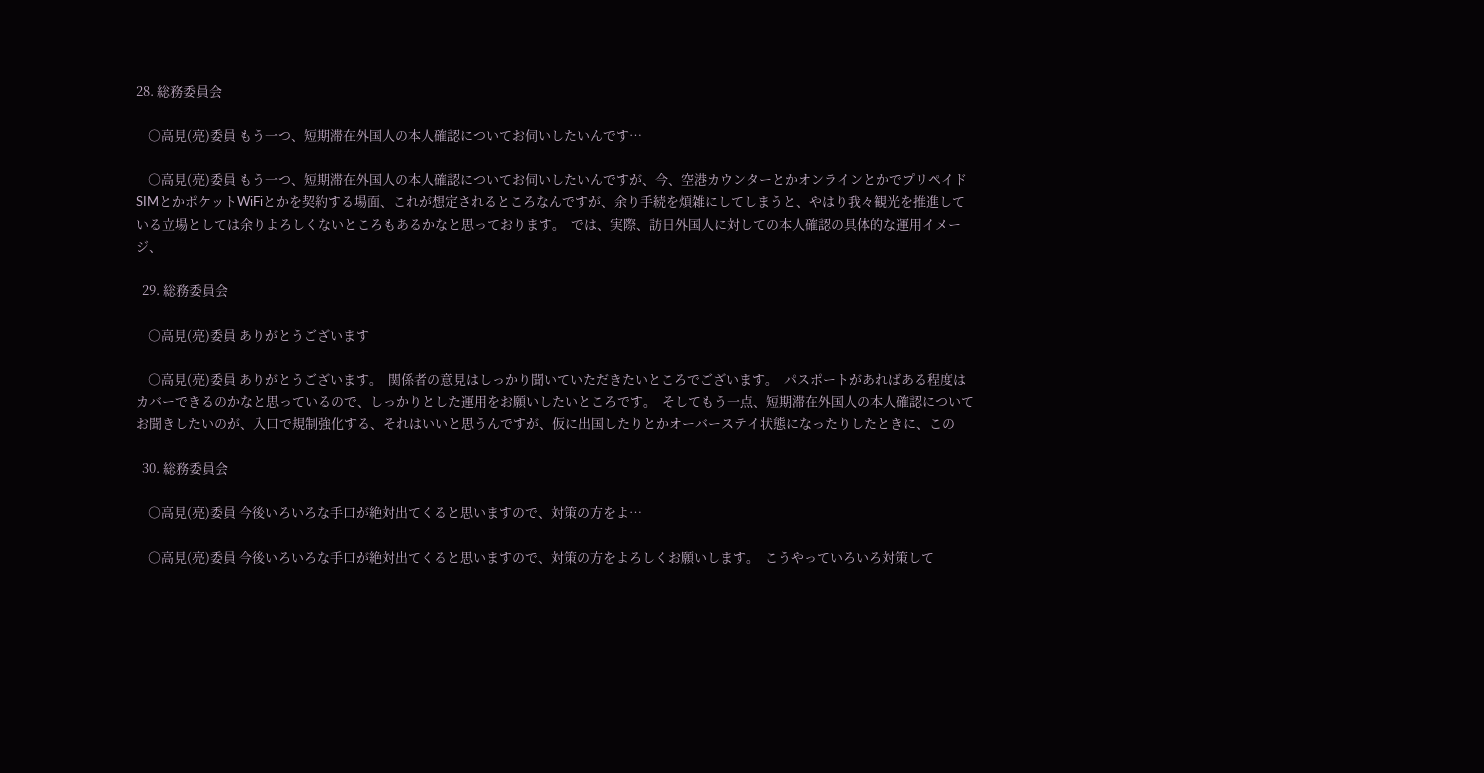28. 総務委員会

    ○高見(亮)委員 もう一つ、短期滞在外国人の本人確認についてお伺いしたいんです…

    ○高見(亮)委員 もう一つ、短期滞在外国人の本人確認についてお伺いしたいんですが、今、空港カウンターとかオンラインとかでプリペイドSIMとかポケットWiFiとかを契約する場面、これが想定されるところなんですが、余り手続を煩雑にしてしまうと、やはり我々観光を推進している立場としては余りよろしくないところもあるかなと思っております。  では、実際、訪日外国人に対しての本人確認の具体的な運用イメージ、

  29. 総務委員会

    ○高見(亮)委員 ありがとうございます

    ○高見(亮)委員 ありがとうございます。  関係者の意見はしっかり聞いていただきたいところでございます。  パスポートがあればある程度はカバーできるのかなと思っているので、しっかりとした運用をお願いしたいところです。  そしてもう一点、短期滞在外国人の本人確認についてお聞きしたいのが、入口で規制強化する、それはいいと思うんですが、仮に出国したりとかオーバーステイ状態になったりしたときに、この

  30. 総務委員会

    ○高見(亮)委員 今後いろいろな手口が絶対出てくると思いますので、対策の方をよ…

    ○高見(亮)委員 今後いろいろな手口が絶対出てくると思いますので、対策の方をよろしくお願いします。  こうやっていろいろ対策して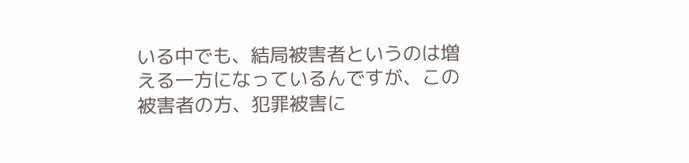いる中でも、結局被害者というのは増える一方になっているんですが、この被害者の方、犯罪被害に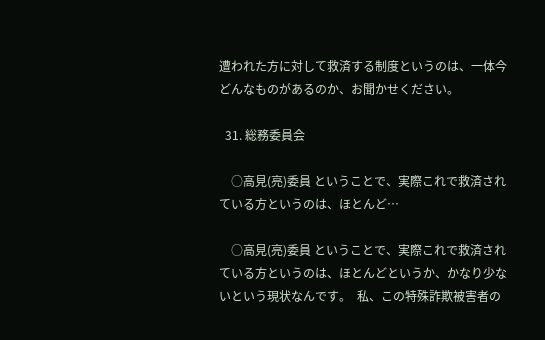遭われた方に対して救済する制度というのは、一体今どんなものがあるのか、お聞かせください。

  31. 総務委員会

    ○高見(亮)委員 ということで、実際これで救済されている方というのは、ほとんど…

    ○高見(亮)委員 ということで、実際これで救済されている方というのは、ほとんどというか、かなり少ないという現状なんです。  私、この特殊詐欺被害者の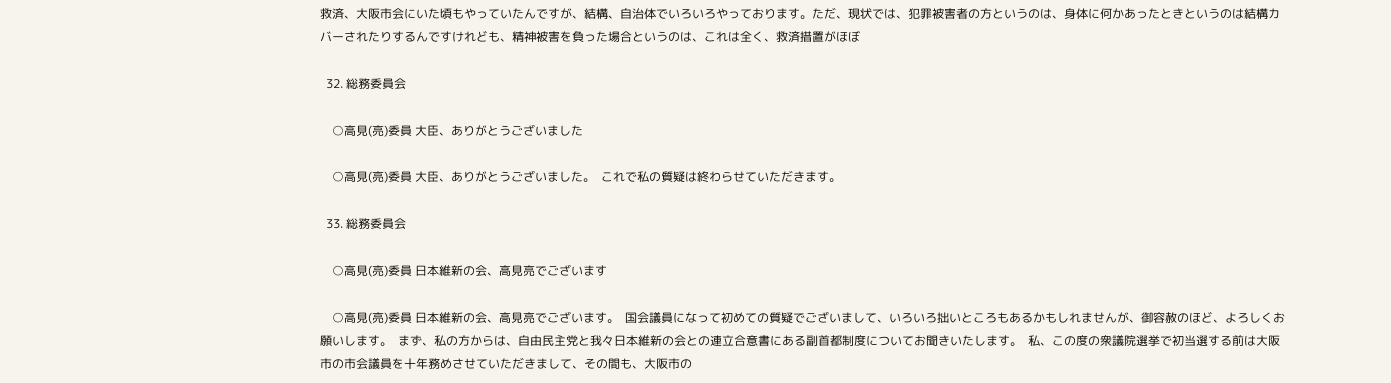救済、大阪市会にいた頃もやっていたんですが、結構、自治体でいろいろやっております。ただ、現状では、犯罪被害者の方というのは、身体に何かあったときというのは結構カバーされたりするんですけれども、精神被害を負った場合というのは、これは全く、救済措置がほぼ

  32. 総務委員会

    ○高見(亮)委員 大臣、ありがとうございました

    ○高見(亮)委員 大臣、ありがとうございました。  これで私の質疑は終わらせていただきます。

  33. 総務委員会

    ○高見(亮)委員 日本維新の会、高見亮でございます

    ○高見(亮)委員 日本維新の会、高見亮でございます。  国会議員になって初めての質疑でございまして、いろいろ拙いところもあるかもしれませんが、御容赦のほど、よろしくお願いします。  まず、私の方からは、自由民主党と我々日本維新の会との連立合意書にある副首都制度についてお聞きいたします。  私、この度の衆議院選挙で初当選する前は大阪市の市会議員を十年務めさせていただきまして、その間も、大阪市の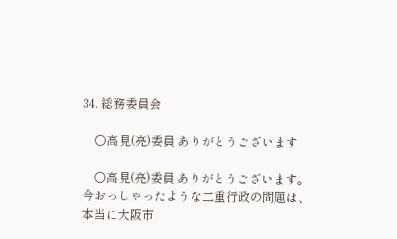34. 総務委員会

    ○高見(亮)委員 ありがとうございます

    ○高見(亮)委員 ありがとうございます。  今おっしゃったような二重行政の問題は、本当に大阪市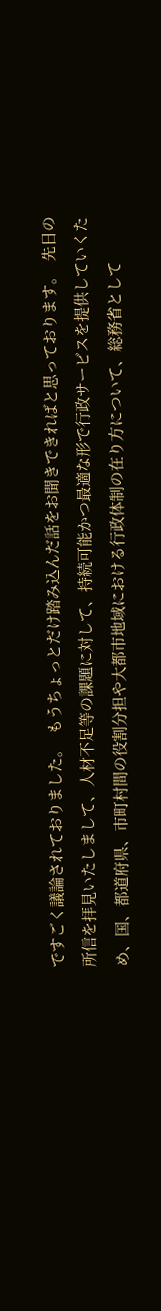ですごく議論されておりました。  もうちょっとだけ踏み込んだ話をお聞きできればと思っております。  先日の所信を拝見いたしまして、人材不足等の課題に対して、持続可能かつ最適な形で行政サービスを提供していくため、国、都道府県、市町村間の役割分担や大都市地域における行政体制の在り方について、総務省として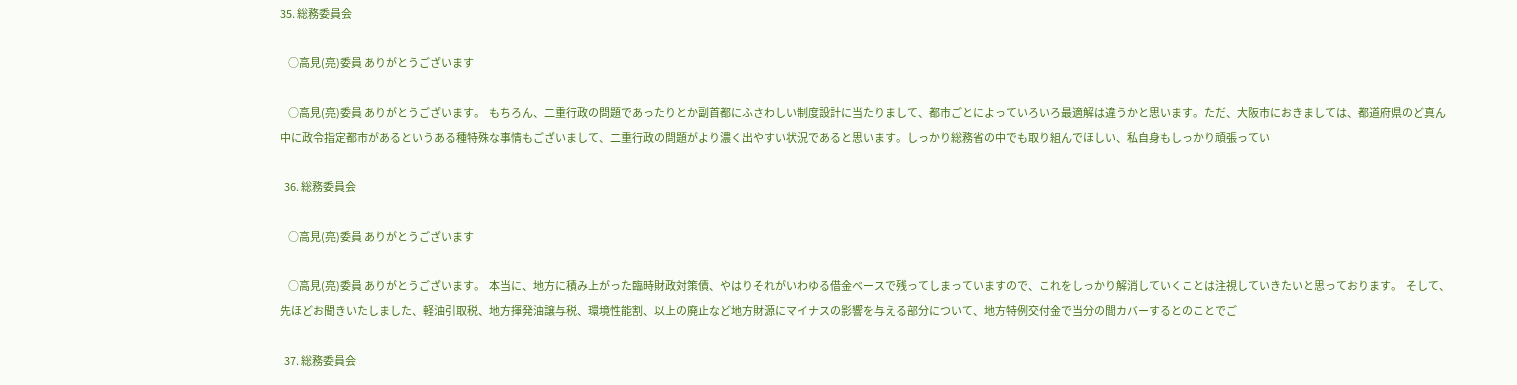35. 総務委員会

    ○高見(亮)委員 ありがとうございます

    ○高見(亮)委員 ありがとうございます。  もちろん、二重行政の問題であったりとか副首都にふさわしい制度設計に当たりまして、都市ごとによっていろいろ最適解は違うかと思います。ただ、大阪市におきましては、都道府県のど真ん中に政令指定都市があるというある種特殊な事情もございまして、二重行政の問題がより濃く出やすい状況であると思います。しっかり総務省の中でも取り組んでほしい、私自身もしっかり頑張ってい

  36. 総務委員会

    ○高見(亮)委員 ありがとうございます

    ○高見(亮)委員 ありがとうございます。  本当に、地方に積み上がった臨時財政対策債、やはりそれがいわゆる借金ベースで残ってしまっていますので、これをしっかり解消していくことは注視していきたいと思っております。  そして、先ほどお聞きいたしました、軽油引取税、地方揮発油譲与税、環境性能割、以上の廃止など地方財源にマイナスの影響を与える部分について、地方特例交付金で当分の間カバーするとのことでご

  37. 総務委員会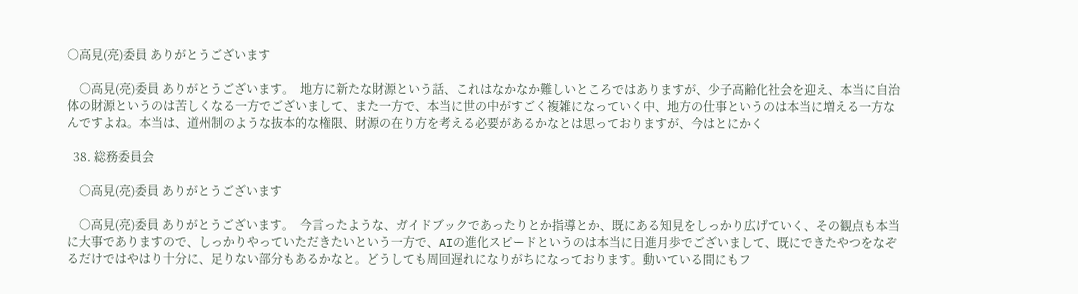○高見(亮)委員 ありがとうございます

    ○高見(亮)委員 ありがとうございます。  地方に新たな財源という話、これはなかなか難しいところではありますが、少子高齢化社会を迎え、本当に自治体の財源というのは苦しくなる一方でございまして、また一方で、本当に世の中がすごく複雑になっていく中、地方の仕事というのは本当に増える一方なんですよね。本当は、道州制のような抜本的な権限、財源の在り方を考える必要があるかなとは思っておりますが、今はとにかく

  38. 総務委員会

    ○高見(亮)委員 ありがとうございます

    ○高見(亮)委員 ありがとうございます。  今言ったような、ガイドブックであったりとか指導とか、既にある知見をしっかり広げていく、その観点も本当に大事でありますので、しっかりやっていただきたいという一方で、AIの進化スピードというのは本当に日進月歩でございまして、既にできたやつをなぞるだけではやはり十分に、足りない部分もあるかなと。どうしても周回遅れになりがちになっております。動いている間にもフ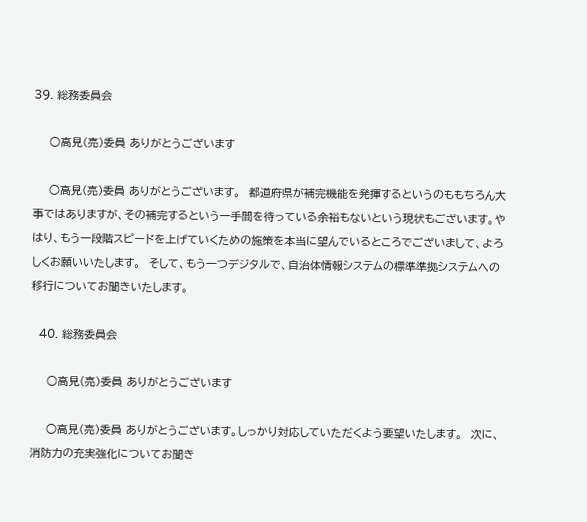39. 総務委員会

    ○高見(亮)委員 ありがとうございます

    ○高見(亮)委員 ありがとうございます。  都道府県が補完機能を発揮するというのももちろん大事ではありますが、その補完するという一手間を待っている余裕もないという現状もございます。やはり、もう一段階スピードを上げていくための施策を本当に望んでいるところでございまして、よろしくお願いいたします。  そして、もう一つデジタルで、自治体情報システムの標準準拠システムへの移行についてお聞きいたします。

  40. 総務委員会

    ○高見(亮)委員 ありがとうございます

    ○高見(亮)委員 ありがとうございます。しっかり対応していただくよう要望いたします。  次に、消防力の充実強化についてお聞き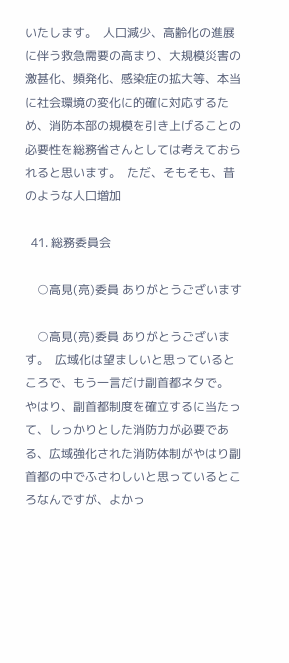いたします。  人口減少、高齢化の進展に伴う救急需要の高まり、大規模災害の激甚化、頻発化、感染症の拡大等、本当に社会環境の変化に的確に対応するため、消防本部の規模を引き上げることの必要性を総務省さんとしては考えておられると思います。  ただ、そもそも、昔のような人口増加

  41. 総務委員会

    ○高見(亮)委員 ありがとうございます

    ○高見(亮)委員 ありがとうございます。  広域化は望ましいと思っているところで、もう一言だけ副首都ネタで。  やはり、副首都制度を確立するに当たって、しっかりとした消防力が必要である、広域強化された消防体制がやはり副首都の中でふさわしいと思っているところなんですが、よかっ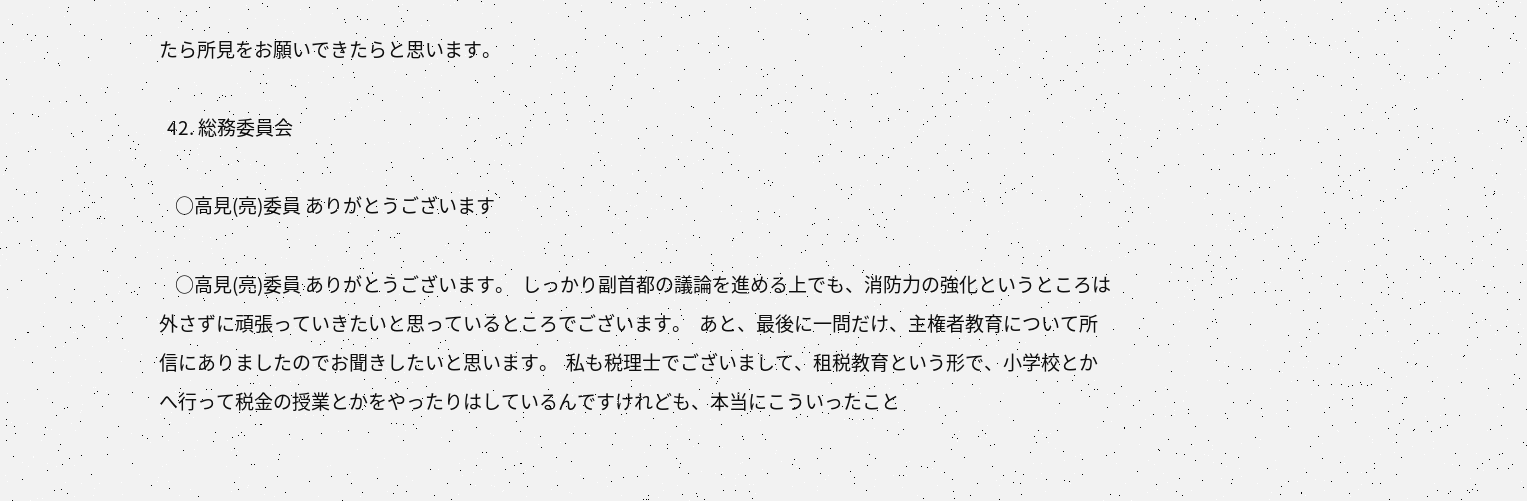たら所見をお願いできたらと思います。

  42. 総務委員会

    ○高見(亮)委員 ありがとうございます

    ○高見(亮)委員 ありがとうございます。  しっかり副首都の議論を進める上でも、消防力の強化というところは外さずに頑張っていきたいと思っているところでございます。  あと、最後に一問だけ、主権者教育について所信にありましたのでお聞きしたいと思います。  私も税理士でございまして、租税教育という形で、小学校とかへ行って税金の授業とかをやったりはしているんですけれども、本当にこういったこと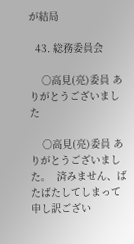が結局

  43. 総務委員会

    ○高見(亮)委員 ありがとうございました

    ○高見(亮)委員 ありがとうございました。  済みません、ばたばたしてしまって申し訳ござい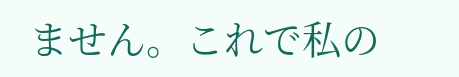ません。これで私の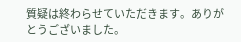質疑は終わらせていただきます。ありがとうございました。